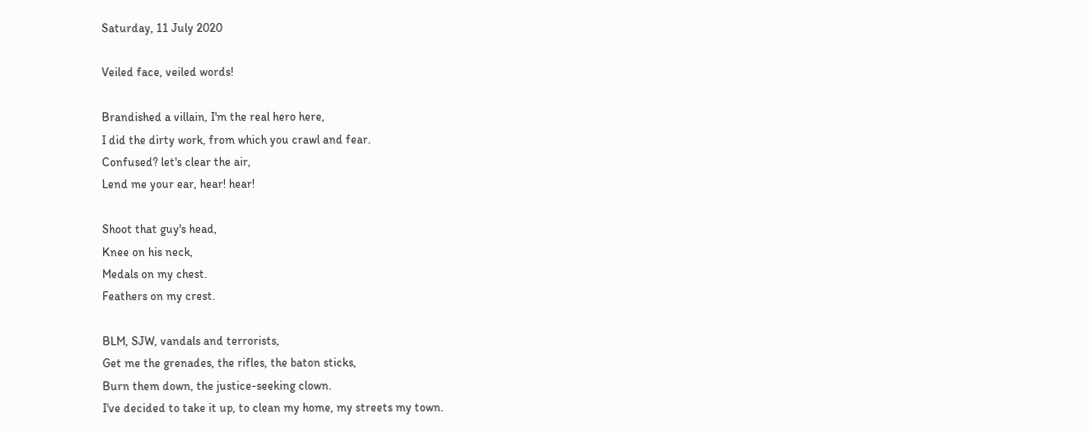Saturday, 11 July 2020

Veiled face, veiled words!

Brandished a villain, I'm the real hero here,
I did the dirty work, from which you crawl and fear.
Confused? let's clear the air,
Lend me your ear, hear! hear!

Shoot that guy's head,
Knee on his neck,
Medals on my chest.
Feathers on my crest.

BLM, SJW, vandals and terrorists,
Get me the grenades, the rifles, the baton sticks,
Burn them down, the justice-seeking clown.
I've decided to take it up, to clean my home, my streets my town.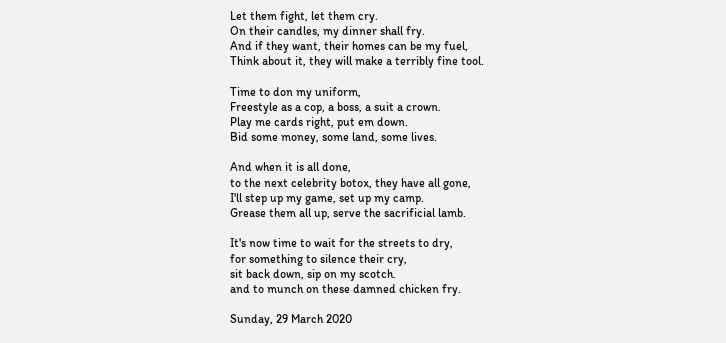Let them fight, let them cry.
On their candles, my dinner shall fry.
And if they want, their homes can be my fuel,
Think about it, they will make a terribly fine tool.

Time to don my uniform,
Freestyle as a cop, a boss, a suit a crown.
Play me cards right, put em down.
Bid some money, some land, some lives.

And when it is all done,
to the next celebrity botox, they have all gone,
I'll step up my game, set up my camp.
Grease them all up, serve the sacrificial lamb.

It's now time to wait for the streets to dry,
for something to silence their cry,
sit back down, sip on my scotch.
and to munch on these damned chicken fry.

Sunday, 29 March 2020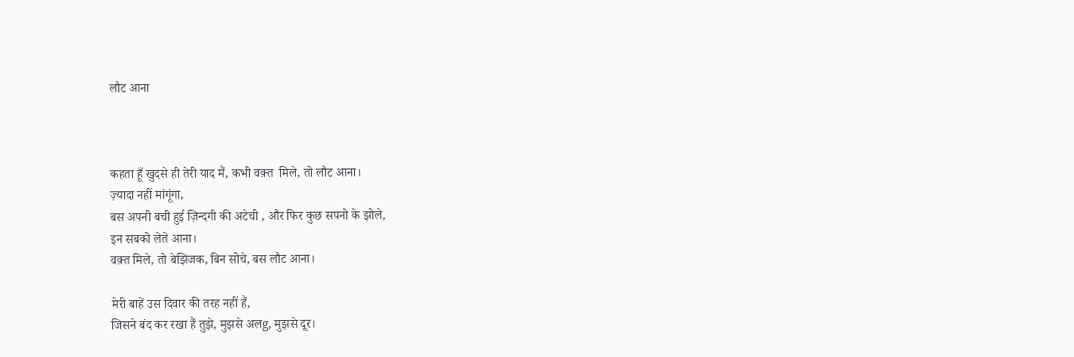लौट आना



कहता हूँ खुदसे ही तेरी याद मैं, कभी वक़्त  मिले, तो लौट आना।
ज़्यादा नहीं मांगूंगा,
बस अपनी बची हुई ज़िन्दगी की अटेची , और फिर कुछ सपनो के झोले,
इन सबको लेते आना।
वक़्त मिले, तो बेझिजक, बिन सोचे, बस लौट आना।

मेरी बाहें उस दिवार की तरह नहीं हैं,
जिसने बंद कर रखा हैं तुझे, मुझसे अलg, मुझसे दूर।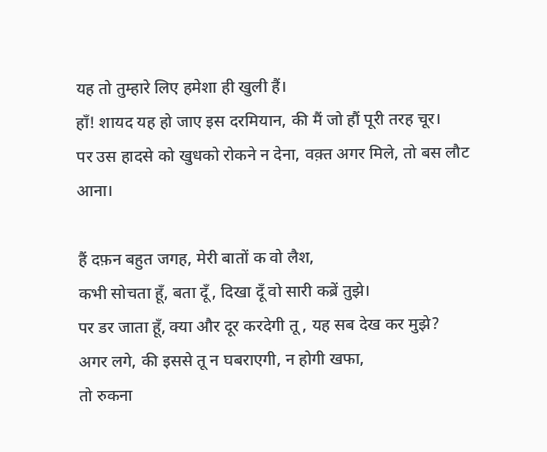यह तो तुम्हारे लिए हमेशा ही खुली हैं।
हाँ! शायद यह हो जाए इस दरमियान, की मैं जो हौं पूरी तरह चूर।
पर उस हादसे को खुधको रोकने न देना, वक़्त अगर मिले, तो बस लौट आना।

हैं दफ़न बहुत जगह, मेरी बातों क वो लैश,
कभी सोचता हूँ, बता दूँ, दिखा दूँ वो सारी कब्रें तुझे।
पर डर जाता हूँ, क्या और दूर करदेगी तू , यह सब देख कर मुझे?
अगर लगे, की इससे तू न घबराएगी, न होगी खफा,
तो रुकना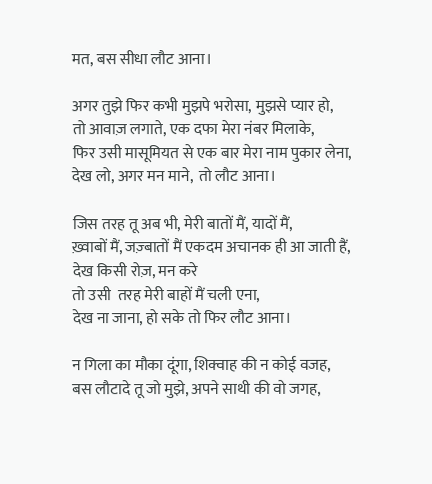मत, बस सीधा लौट आना।

अगर तुझे फिर कभी मुझपे भरोसा, मुझसे प्यार हो,
तो आवाज़ लगाते, एक दफा मेरा नंबर मिलाके,
फिर उसी मासूमियत से एक बार मेरा नाम पुकार लेना,
देख लो, अगर मन माने,  तो लौट आना।

जिस तरह तू अब भी, मेरी बातों मैं, यादों मैं,
ख़्वाबों मैं, जज़्बातों मैं एकदम अचानक ही आ जाती हैं,
देख किसी रोज़, मन करे
तो उसी  तरह मेरी बाहों मैं चली एना,
देख ना जाना, हो सके तो फिर लौट आना।

न गिला का मौका दूंगा, शिक्वाह की न कोई वजह,
बस लौटादे तू जो मुझे, अपने साथी की वो जगह,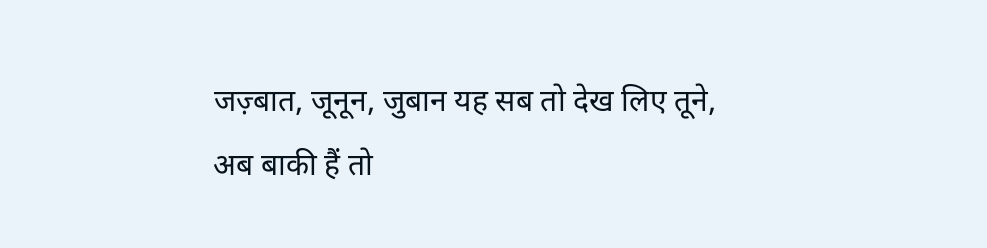जज़्बात, जूनून, जुबान यह सब तो देख लिए तूने,
अब बाकी हैं तो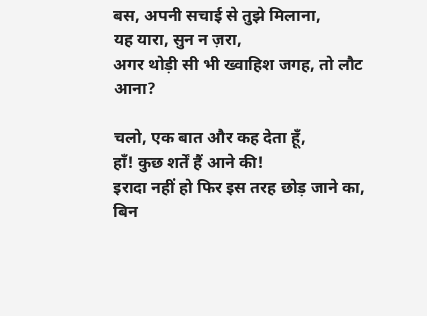बस, अपनी सचाई से तुझे मिलाना,
यह यारा, सुन न ज़रा,
अगर थोड़ी सी भी ख्वाहिश जगह, तो लौट आना?

चलो, एक बात और कह देता हूँ,
हाँ! कुछ शर्तें हैं आने की!
इरादा नहीं हो फिर इस तरह छोड़ जाने का,
बिन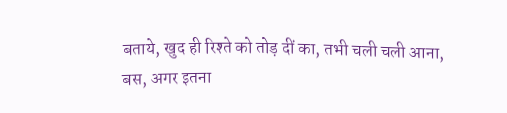बताये, खुद ही रिश्ते को तोड़ दीं का, तभी चली चली आना,
बस, अगर इतना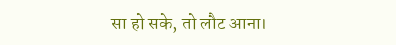सा हो सके, तो लौट आना।